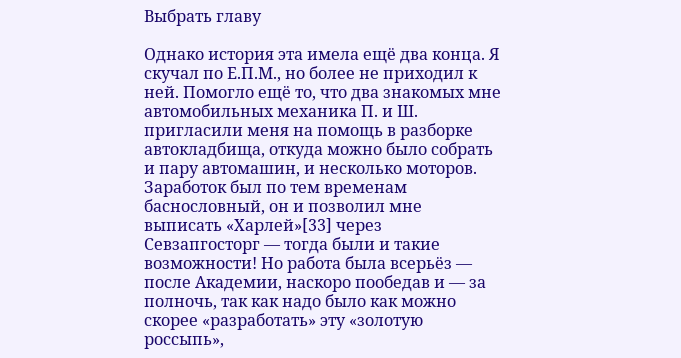Выбрать главу

Однако история эта имела ещё два конца. Я скучал по Е.П.М., но более не приходил к ней. Помогло ещё то, что два знакомых мне автомобильных механика П. и Ш. пригласили меня на помощь в разборке автокладбища, откуда можно было собрать и пару автомашин, и несколько моторов. Заработок был по тем временам баснословный, он и позволил мне выписать «Харлей»[33] через Севзапгосторг — тогда были и такие возможности! Но работа была всерьёз — после Академии, наскоро пообедав и — за полночь, так как надо было как можно скорее «разработать» эту «золотую россыпь»,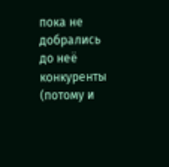пока не добрались до неё конкуренты (потому и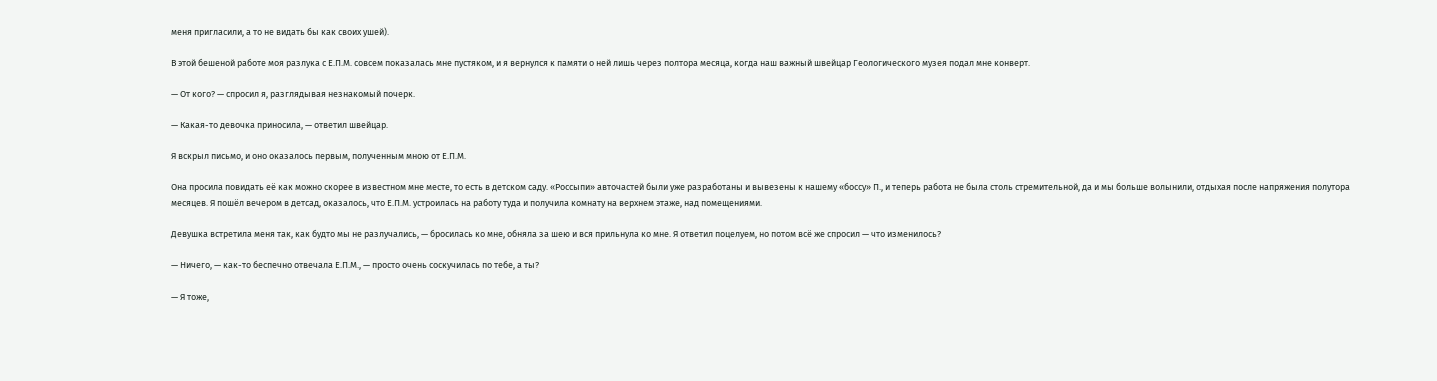меня пригласили, а то не видать бы как своих ушей).

В этой бешеной работе моя разлука с Е.П.М. совсем показалась мне пустяком, и я вернулся к памяти о ней лишь через полтора месяца, когда наш важный швейцар Геологического музея подал мне конверт.

— От кого? — спросил я, разглядывая незнакомый почерк.

— Какая-то девочка приносила, — ответил швейцар.

Я вскрыл письмо, и оно оказалось первым, полученным мною от Е.П.М.

Она просила повидать её как можно скорее в известном мне месте, то есть в детском саду. «Россыпи» авточастей были уже разработаны и вывезены к нашему «боссу» П., и теперь работа не была столь стремительной, да и мы больше волынили, отдыхая после напряжения полутора месяцев. Я пошёл вечером в детсад, оказалось, что Е.П.М. устроилась на работу туда и получила комнату на верхнем этаже, над помещениями.

Девушка встретила меня так, как будто мы не разлучались, — бросилась ко мне, обняла за шею и вся прильнула ко мне. Я ответил поцелуем, но потом всё же спросил — что изменилось?

— Ничего, — как-то беспечно отвечала Е.П.М., — просто очень соскучилась по тебе, а ты?

— Я тоже,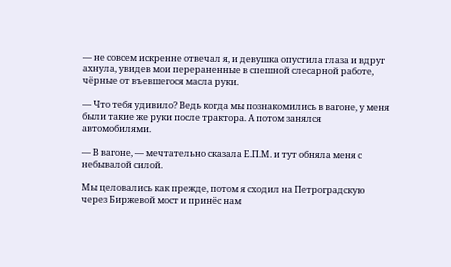— не совсем искренне отвечал я, и девушка опустила глаза и вдруг ахнула, увидев мои перераненные в спешной слесарной работе, чёрные от въевшегося масла руки.

— Что тебя удивило? Ведь когда мы познакомились в вагоне, у меня были такие же руки после трактора. А потом занялся автомобилями.

— В вагоне, — мечтательно сказала Е.П.М. и тут обняла меня с небывалой силой.

Мы целовались как прежде, потом я сходил на Петроградскую через Биржевой мост и принёс нам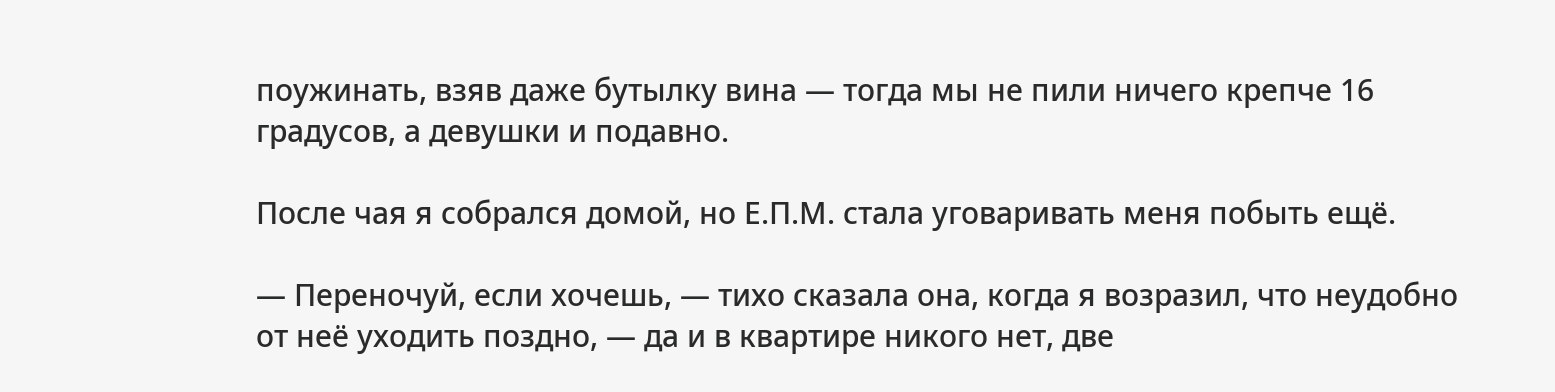поужинать, взяв даже бутылку вина — тогда мы не пили ничего крепче 16 градусов, а девушки и подавно.

После чая я собрался домой, но Е.П.М. стала уговаривать меня побыть ещё.

— Переночуй, если хочешь, — тихо сказала она, когда я возразил, что неудобно от неё уходить поздно, — да и в квартире никого нет, две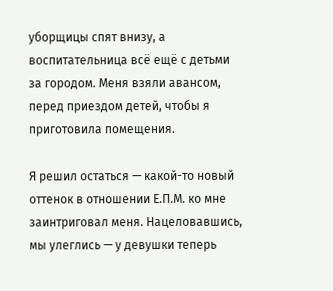уборщицы спят внизу, а воспитательница всё ещё с детьми за городом. Меня взяли авансом, перед приездом детей, чтобы я приготовила помещения.

Я решил остаться — какой-то новый оттенок в отношении Е.П.М. ко мне заинтриговал меня. Нацеловавшись, мы улеглись — у девушки теперь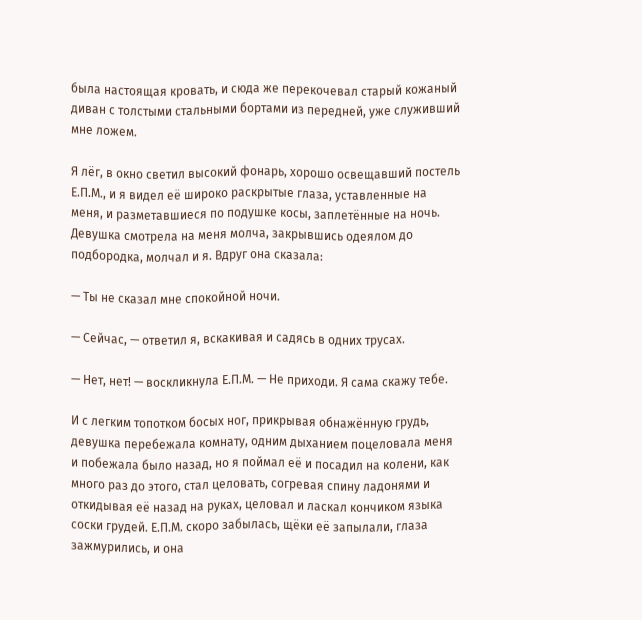была настоящая кровать, и сюда же перекочевал старый кожаный диван с толстыми стальными бортами из передней, уже служивший мне ложем.

Я лёг, в окно светил высокий фонарь, хорошо освещавший постель Е.П.М., и я видел её широко раскрытые глаза, уставленные на меня, и разметавшиеся по подушке косы, заплетённые на ночь. Девушка смотрела на меня молча, закрывшись одеялом до подбородка, молчал и я. Вдруг она сказала:

— Ты не сказал мне спокойной ночи.

— Сейчас, — ответил я, вскакивая и садясь в одних трусах.

— Нет, нет! — воскликнула Е.П.М. — Не приходи. Я сама скажу тебе.

И с легким топотком босых ног, прикрывая обнажённую грудь, девушка перебежала комнату, одним дыханием поцеловала меня и побежала было назад, но я поймал её и посадил на колени, как много раз до этого, стал целовать, согревая спину ладонями и откидывая её назад на руках, целовал и ласкал кончиком языка соски грудей. Е.П.М. скоро забылась, щёки её запылали, глаза зажмурились, и она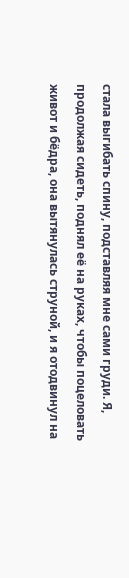стала выгибать спину, подставляя мне сами груди. Я, продолжая сидеть, поднял её на руках, чтобы поцеловать живот и бёдра, она вытянулась струной, и я отодвинул на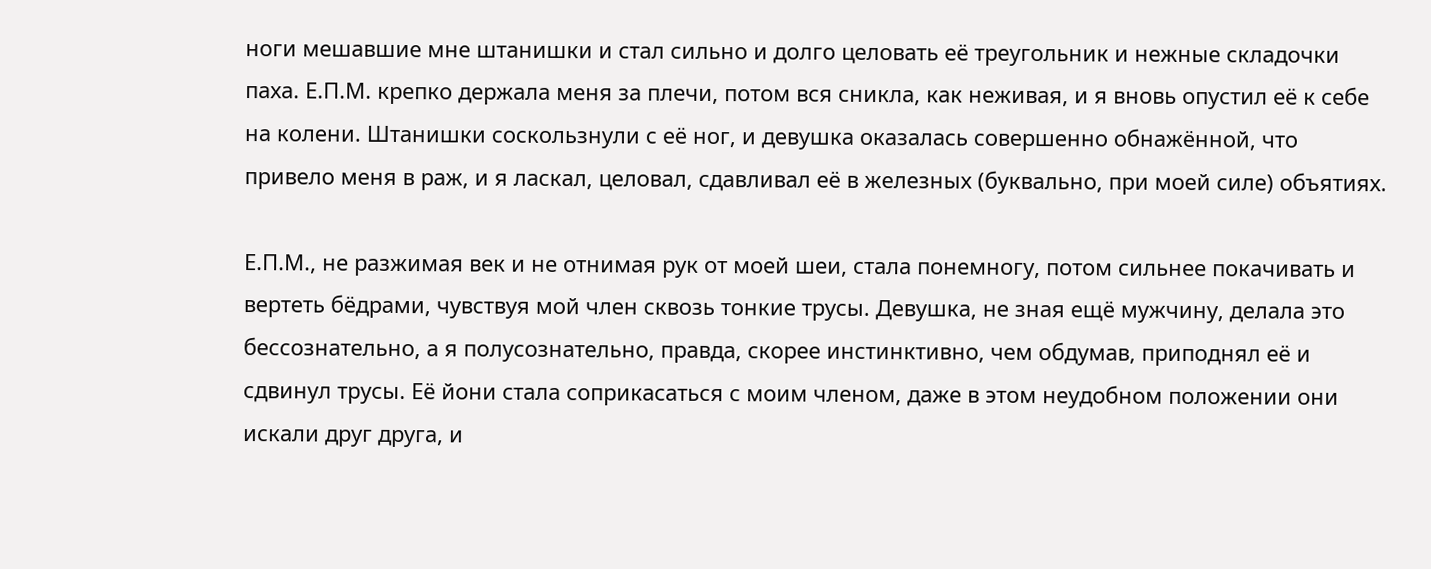ноги мешавшие мне штанишки и стал сильно и долго целовать её треугольник и нежные складочки паха. Е.П.М. крепко держала меня за плечи, потом вся сникла, как неживая, и я вновь опустил её к себе на колени. Штанишки соскользнули с её ног, и девушка оказалась совершенно обнажённой, что привело меня в раж, и я ласкал, целовал, сдавливал её в железных (буквально, при моей силе) объятиях.

Е.П.М., не разжимая век и не отнимая рук от моей шеи, стала понемногу, потом сильнее покачивать и вертеть бёдрами, чувствуя мой член сквозь тонкие трусы. Девушка, не зная ещё мужчину, делала это бессознательно, а я полусознательно, правда, скорее инстинктивно, чем обдумав, приподнял её и сдвинул трусы. Её йони стала соприкасаться с моим членом, даже в этом неудобном положении они искали друг друга, и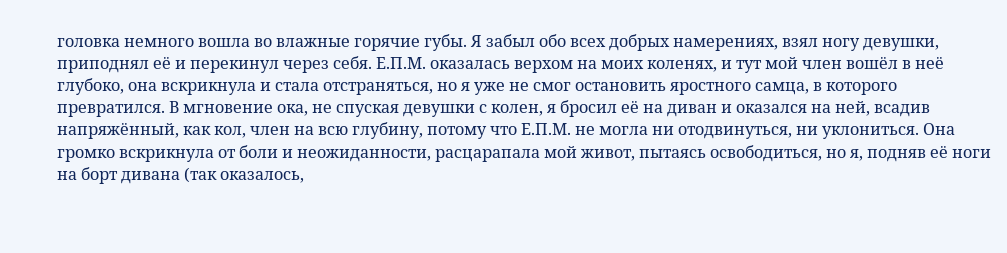головка немного вошла во влажные горячие губы. Я забыл обо всех добрых намерениях, взял ногу девушки, приподнял её и перекинул через себя. Е.П.М. оказалась верхом на моих коленях, и тут мой член вошёл в неё глубоко, она вскрикнула и стала отстраняться, но я уже не смог остановить яростного самца, в которого превратился. В мгновение ока, не спуская девушки с колен, я бросил её на диван и оказался на ней, всадив напряжённый, как кол, член на всю глубину, потому что Е.П.М. не могла ни отодвинуться, ни уклониться. Она громко вскрикнула от боли и неожиданности, расцарапала мой живот, пытаясь освободиться, но я, подняв её ноги на борт дивана (так оказалось,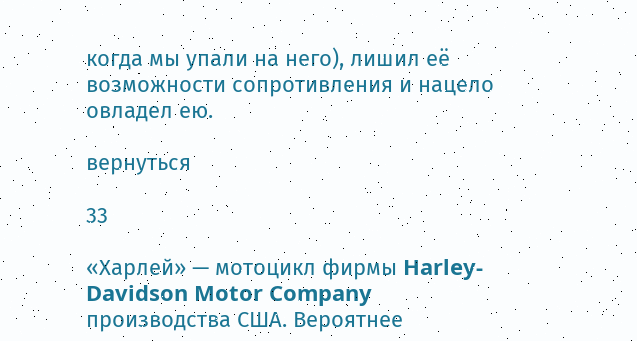когда мы упали на него), лишил её возможности сопротивления и нацело овладел ею.

вернуться

33

«Харлей» — мотоцикл фирмы Harley-Davidson Motor Company производства США. Вероятнее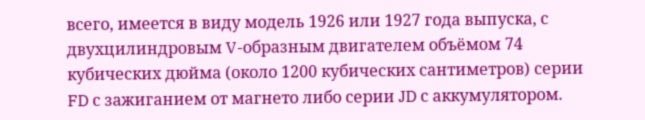всего, имеется в виду модель 1926 или 1927 года выпуска, с двухцилиндровым V-образным двигателем объёмом 74 кубических дюйма (около 1200 кубических сантиметров) серии FD с зажиганием от магнето либо серии JD с аккумулятором.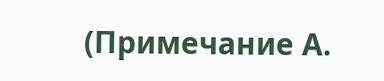(Примечание А.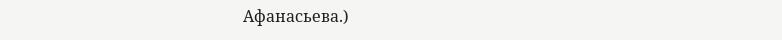Афанасьева.)